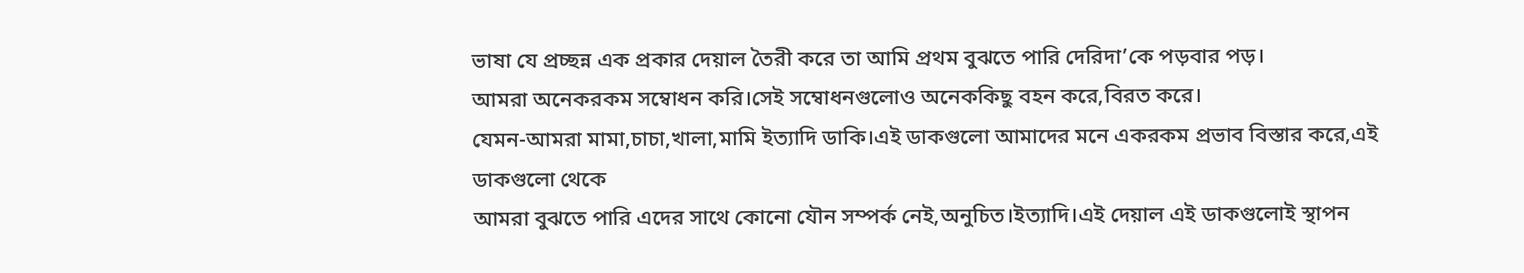ভাষা যে প্রচ্ছন্ন এক প্রকার দেয়াল তৈরী করে তা আমি প্রথম বুঝতে পারি দেরিদা’কে পড়বার পড়।
আমরা অনেকরকম সম্বোধন করি।সেই সম্বোধনগুলোও অনেককিছু বহন করে,বিরত করে।
যেমন-আমরা মামা,চাচা,খালা,মামি ইত্যাদি ডাকি।এই ডাকগুলো আমাদের মনে একরকম প্রভাব বিস্তার করে,এই ডাকগুলো থেকে
আমরা বুঝতে পারি এদের সাথে কোনো যৌন সম্পর্ক নেই,অনুচিত।ইত্যাদি।এই দেয়াল এই ডাকগুলোই স্থাপন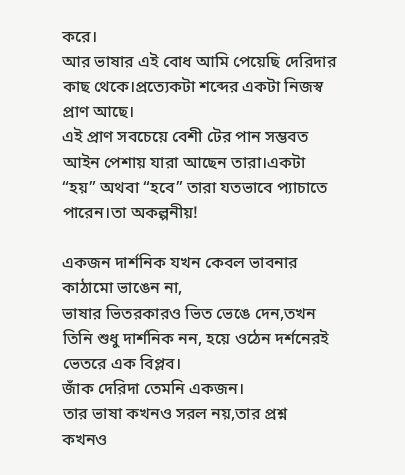করে।
আর ভাষার এই বোধ আমি পেয়েছি দেরিদার কাছ থেকে।প্রত্যেকটা শব্দের একটা নিজস্ব প্রাণ আছে।
এই প্রাণ সবচেয়ে বেশী টের পান সম্ভবত আইন পেশায় যারা আছেন তারা।একটা “হয়” অথবা “হবে” তারা যতভাবে প্যাচাতে পারেন।তা অকল্পনীয়!

একজন দার্শনিক যখন কেবল ভাবনার কাঠামো ভাঙেন না,
ভাষার ভিতরকারও ভিত ভেঙে দেন,তখন তিনি শুধু দার্শনিক নন, হয়ে ওঠেন দর্শনেরই ভেতরে এক বিপ্লব।
জাঁক দেরিদা তেমনি একজন।
তার ভাষা কখনও সরল নয়,তার প্রশ্ন কখনও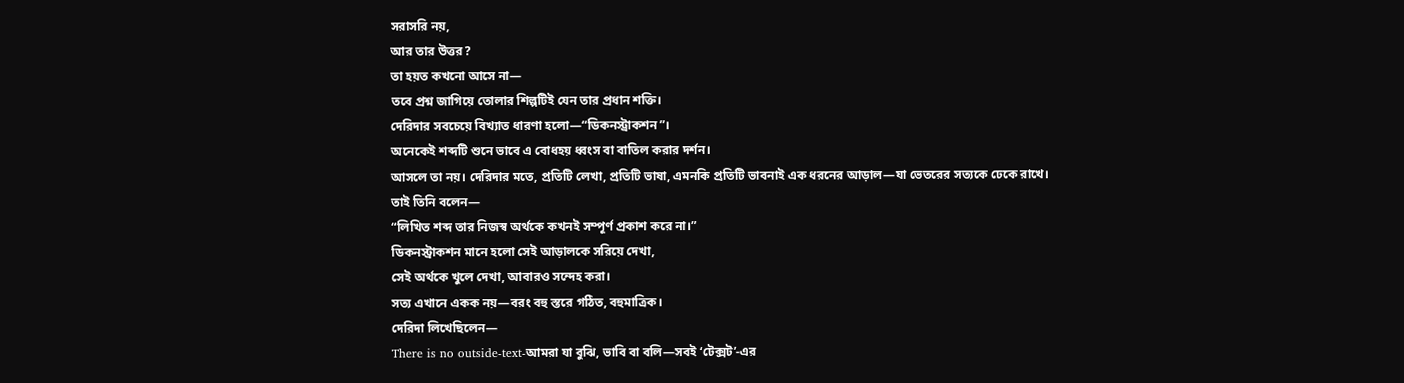সরাসরি নয়,
আর তার উত্তর?
তা হয়ত কখনো আসে না—
তবে প্রশ্ন জাগিয়ে তোলার শিল্পটিই যেন তার প্রধান শক্তি।
দেরিদার সবচেয়ে বিখ্যাত ধারণা হলো—“ডিকনস্ট্রাকশন”।
অনেকেই শব্দটি শুনে ভাবে এ বোধহয় ধ্বংস বা বাতিল করার দর্শন।
আসলে তা নয়। দেরিদার মতে, প্রতিটি লেখা, প্রতিটি ভাষা, এমনকি প্রতিটি ভাবনাই এক ধরনের আড়াল—যা ভেতরের সত্যকে ঢেকে রাখে।
তাই তিনি বলেন—
“লিখিত শব্দ তার নিজস্ব অর্থকে কখনই সম্পূর্ণ প্রকাশ করে না।”
ডিকনস্ট্রাকশন মানে হলো সেই আড়ালকে সরিয়ে দেখা,
সেই অর্থকে খুলে দেখা, আবারও সন্দেহ করা।
সত্য এখানে একক নয়—বরং বহু স্তরে গঠিত, বহুমাত্রিক।
দেরিদা লিখেছিলেন—
There is no outside-text-আমরা যা বুঝি, ভাবি বা বলি—সবই ‘টেক্সট’-এর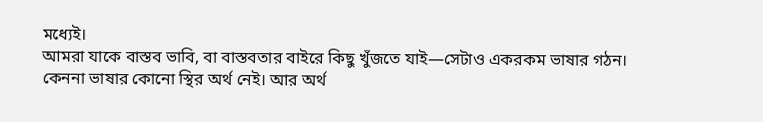মধ্যেই।
আমরা যাকে বাস্তব ভাবি, বা বাস্তবতার বাইরে কিছু খুঁজতে যাই—সেটাও একরকম ভাষার গঠন।
কেননা ভাষার কোনো স্থির অর্থ নেই। আর অর্থ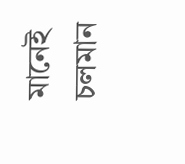মানেই চলমান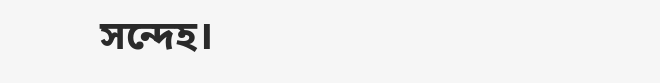সন্দেহ।